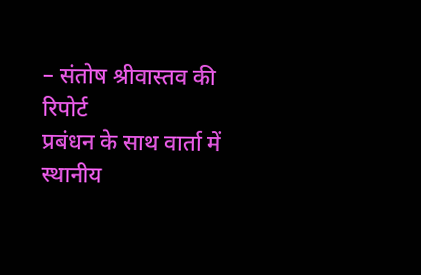– संतोष श्रीवास्तव की रिपोर्ट
प्रबंधन के साथ वार्ता में स्थानीय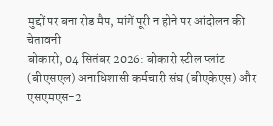मुद्दों पर बना रोड मैप, मांगें पूरी न होने पर आंदोलन की चेतावनी
बोकारो, 04 सितंबर 2026: बोकारो स्टील प्लांट (बीएसएल) अनाधिशासी कर्मचारी संघ (बीएकेएस) और एसएमएस-2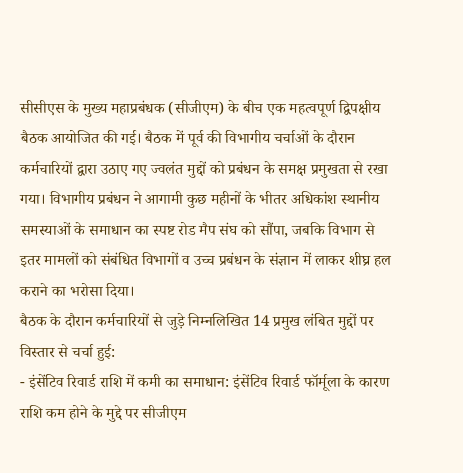सीसीएस के मुख्य महाप्रबंधक (सीजीएम) के बीच एक महत्वपूर्ण द्विपक्षीय बैठक आयोजित की गई। बैठक में पूर्व की विभागीय चर्चाओं के दौरान कर्मचारियों द्वारा उठाए गए ज्वलंत मुद्दों को प्रबंधन के समक्ष प्रमुखता से रखा गया। विभागीय प्रबंधन ने आगामी कुछ महीनों के भीतर अधिकांश स्थानीय समस्याओं के समाधान का स्पष्ट रोड मैप संघ को सौंपा, जबकि विभाग से इतर मामलों को संबंधित विभागों व उच्च प्रबंधन के संज्ञान में लाकर शीघ्र हल कराने का भरोसा दिया।
बैठक के दौरान कर्मचारियों से जुड़े निम्नलिखित 14 प्रमुख लंबित मुद्दों पर विस्तार से चर्चा हुई:
- इंसेंटिव रिवार्ड राशि में कमी का समाधान: इंसेंटिव रिवार्ड फॉर्मूला के कारण राशि कम होने के मुद्दे पर सीजीएम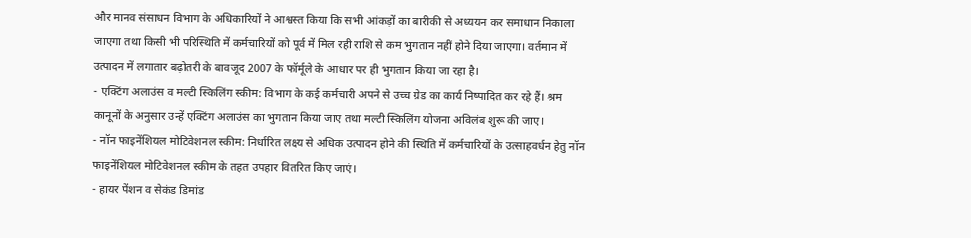और मानव संसाधन विभाग के अधिकारियों ने आश्वस्त किया कि सभी आंकड़ों का बारीकी से अध्ययन कर समाधान निकाला जाएगा तथा किसी भी परिस्थिति में कर्मचारियों को पूर्व में मिल रही राशि से कम भुगतान नहीं होने दिया जाएगा। वर्तमान में उत्पादन में लगातार बढ़ोतरी के बावजूद 2007 के फॉर्मूले के आधार पर ही भुगतान किया जा रहा है।
- एक्टिंग अलाउंस व मल्टी स्किलिंग स्कीम: विभाग के कई कर्मचारी अपने से उच्च ग्रेड का कार्य निष्पादित कर रहे हैं। श्रम कानूनों के अनुसार उन्हें एक्टिंग अलाउंस का भुगतान किया जाए तथा मल्टी स्किलिंग योजना अविलंब शुरू की जाए।
- नॉन फाइनेंशियल मोटिवेशनल स्कीम: निर्धारित लक्ष्य से अधिक उत्पादन होने की स्थिति में कर्मचारियों के उत्साहवर्धन हेतु नॉन फाइनेंशियल मोटिवेशनल स्कीम के तहत उपहार वितरित किए जाएं।
- हायर पेंशन व सेकंड डिमांड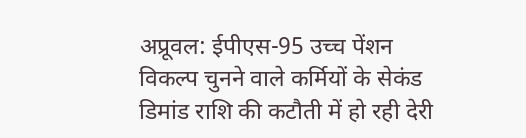अप्रूवल: ईपीएस-95 उच्च पेंशन विकल्प चुनने वाले कर्मियों के सेकंड डिमांड राशि की कटौती में हो रही देरी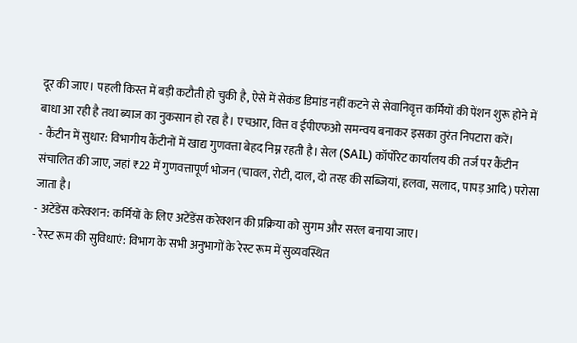दूर की जाए। पहली किस्त में बड़ी कटौती हो चुकी है, ऐसे में सेकंड डिमांड नहीं कटने से सेवानिवृत्त कर्मियों की पेंशन शुरू होने में बाधा आ रही है तथा ब्याज का नुकसान हो रहा है। एचआर, वित्त व ईपीएफओ समन्वय बनाकर इसका तुरंत निपटारा करें।
- कैंटीन में सुधार: विभागीय कैंटीनों में खाद्य गुणवत्ता बेहद निम्न रहती है। सेल (SAIL) कॉर्पोरेट कार्यालय की तर्ज पर कैंटीन संचालित की जाए, जहां ₹22 में गुणवत्तापूर्ण भोजन (चावल, रोटी, दाल, दो तरह की सब्जियां, हलवा, सलाद, पापड़ आदि) परोसा जाता है।
- अटेंडेंस करेक्शन: कर्मियों के लिए अटेंडेंस करेक्शन की प्रक्रिया को सुगम और सरल बनाया जाए।
- रेस्ट रूम की सुविधाएं: विभाग के सभी अनुभागों के रेस्ट रूम में सुव्यवस्थित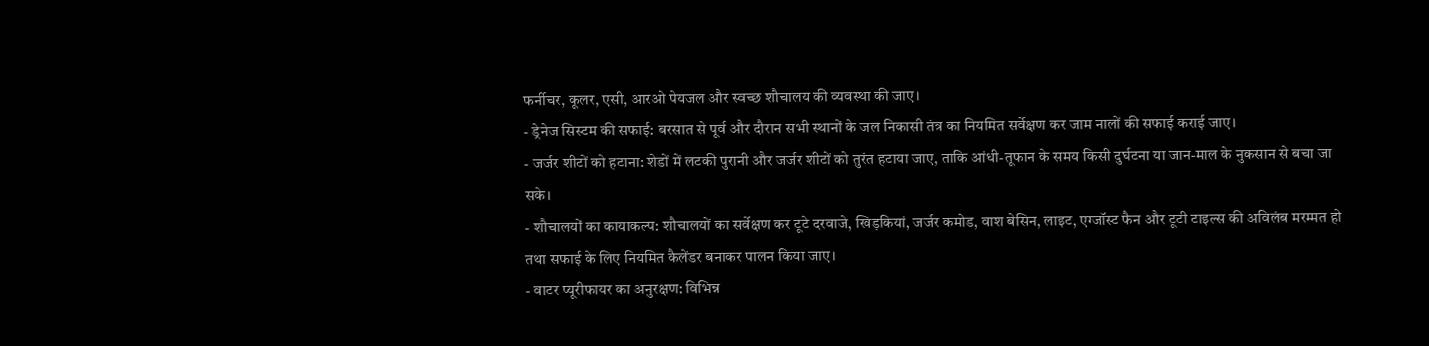फर्नीचर, कूलर, एसी, आरओ पेयजल और स्वच्छ शौचालय की व्यवस्था की जाए।
- ड्रेनेज सिस्टम की सफाई: बरसात से पूर्व और दौरान सभी स्थानों के जल निकासी तंत्र का नियमित सर्वेक्षण कर जाम नालों की सफाई कराई जाए।
- जर्जर शीटों को हटाना: शेडों में लटकी पुरानी और जर्जर शीटों को तुरंत हटाया जाए, ताकि आंधी-तूफान के समय किसी दुर्घटना या जान-माल के नुकसान से बचा जा सके।
- शौचालयों का कायाकल्प: शौचालयों का सर्वेक्षण कर टूटे दरवाजे, खिड़कियां, जर्जर कमोड, वाश बेसिन, लाइट, एग्जॉस्ट फैन और टूटी टाइल्स की अविलंब मरम्मत हो तथा सफाई के लिए नियमित कैलेंडर बनाकर पालन किया जाए।
- वाटर प्यूरीफायर का अनुरक्षण: विभिन्न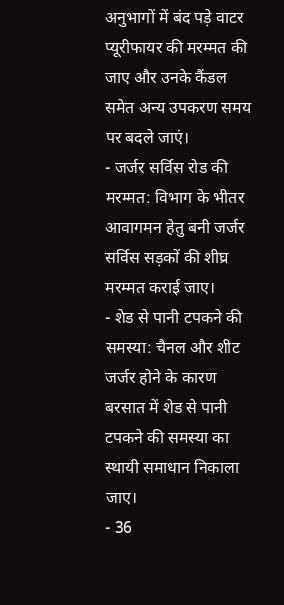अनुभागों में बंद पड़े वाटर प्यूरीफायर की मरम्मत की जाए और उनके कैंडल समेत अन्य उपकरण समय पर बदले जाएं।
- जर्जर सर्विस रोड की मरम्मत: विभाग के भीतर आवागमन हेतु बनी जर्जर सर्विस सड़कों की शीघ्र मरम्मत कराई जाए।
- शेड से पानी टपकने की समस्या: चैनल और शीट जर्जर होने के कारण बरसात में शेड से पानी टपकने की समस्या का स्थायी समाधान निकाला जाए।
- 36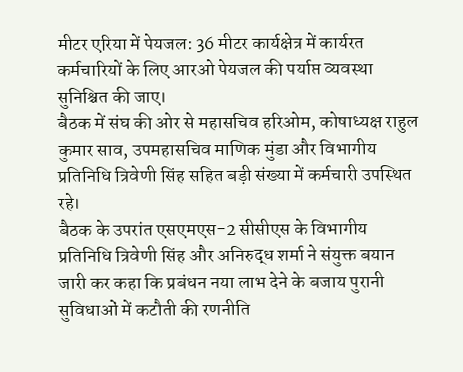मीटर एरिया में पेयजल: 36 मीटर कार्यक्षेत्र में कार्यरत कर्मचारियों के लिए आरओ पेयजल की पर्याप्त व्यवस्था सुनिश्चित की जाए।
बैठक में संघ की ओर से महासचिव हरिओम, कोषाध्यक्ष राहुल कुमार साव, उपमहासचिव माणिक मुंडा और विभागीय प्रतिनिधि त्रिवेणी सिंह सहित बड़ी संख्या में कर्मचारी उपस्थित रहे।
बैठक के उपरांत एसएमएस-2 सीसीएस के विभागीय प्रतिनिधि त्रिवेणी सिंह और अनिरुद्ध शर्मा ने संयुक्त बयान जारी कर कहा कि प्रबंधन नया लाभ देने के बजाय पुरानी सुविधाओं में कटौती की रणनीति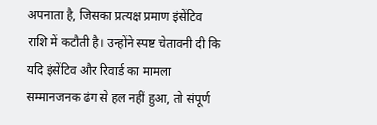अपनाता है, जिसका प्रत्यक्ष प्रमाण इंसेंटिव राशि में कटौती है। उन्होंने स्पष्ट चेतावनी दी कि यदि इंसेंटिव और रिवार्ड का मामला सम्मानजनक ढंग से हल नहीं हुआ, तो संपूर्ण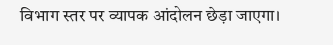विभाग स्तर पर व्यापक आंदोलन छेड़ा जाएगा।